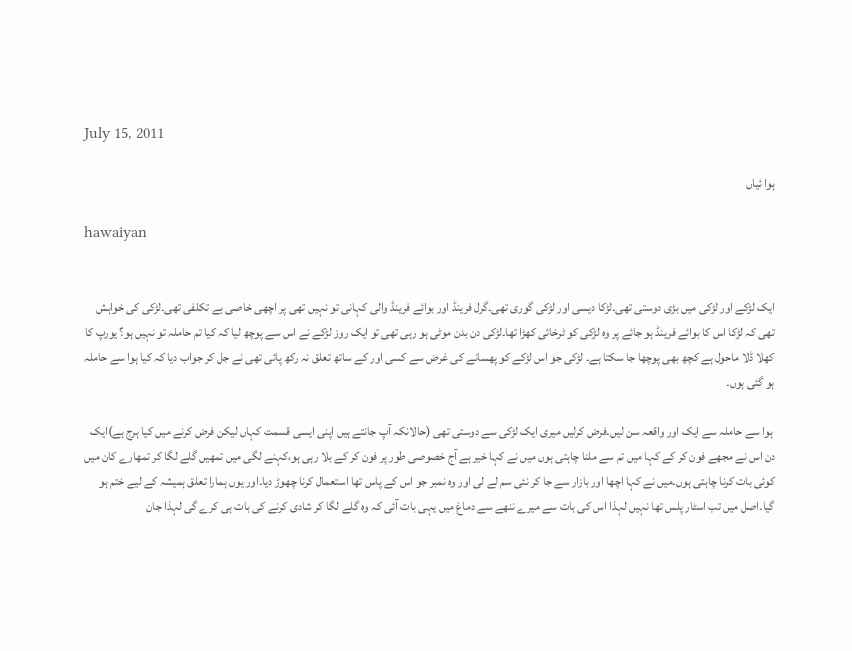July 15, 2011

ہوا ئیاں

hawaiyan


ایک لڑکے اور لڑکی میں بڑی دوستی تھی۔لڑکا دیسی اور لڑکی گوری تھی۔گرل فرینڈ اور بوائے فرینڈ والی کہانی تو نہیں تھی پر اچھی خاصی بے تکلفی تھی۔لڑکی کی خواہش تھی کہ لڑکا اس کا بوائے فرینڈ ہو جائے پر وہ لڑکی کو ٹرخائی کھڑا تھا۔لڑکی دن بدن موٹی ہو رہی تھی تو ایک روز لڑکے نے اس سے پوچھ لیا کہ کیا تم حاملہ تو نہیں ہو؟ یورپ کا کھلا ڈلا ماحول ہے کچھ بھی پوچھا جا سکتا ہے۔ لڑکی جو اس لڑکے کو پھسانے کی غرض سے کسی اور کے ساتھ تعلق نہ رکھ پائی تھی نے جل کر جواب دیا کہ کیا ہوا سے حاملہ ہو گئی ہوں۔

 ہوا سے حاملہ سے ایک اور واقعہ سن لیں۔فرض کرلیں میری ایک لڑکی سے دوستی تھی (حالانکہ آپ جانتے ہیں اپنی ایسی قسمت کہاں لیکن فرض کرنے میں کیا ہرج ہے)ایک دن اس نے مجھے فون کر کے کہا میں تم سے ملنا چاہتی ہوں میں نے کہا خیر ہے آج خصوصی طور پر فون کر کے بلا رہی ہو،کہنے لگی میں تمھیں گلے لگا کر تمھارے کان میں کوئی بات کرنا چاہتی ہوں۔میں نے کہا اچھا اور بازار سے جا کر نئی سم لے لی اور وہ نمبر جو اس کے پاس تھا استعمال کرنا چھوڑ دیا۔اور یوں ہمارا تعلق ہمیشہ کے لیے ختم ہو گیا۔اصل میں تب اسٹار پلس تھا نہیں لہذا اس کی بات سے میرے ننھے سے دماغ میں یہی بات آئی کہ وہ گلے لگا کر شادی کرنے کی بات ہی کرے گی لہذا جان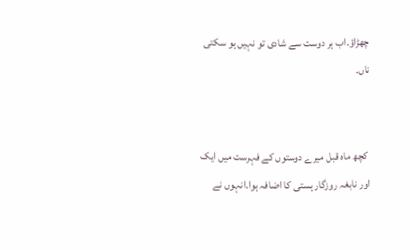چھڑاؤ۔اب ہر دوست سے شادی تو نہیں ہو سکتی ناں۔


 کچھ ماہ قبل میرے دوستوں کے فہرست میں ایک اور نابغہ روزگار ہستی کا اضافہ ہوا۔انہوں نے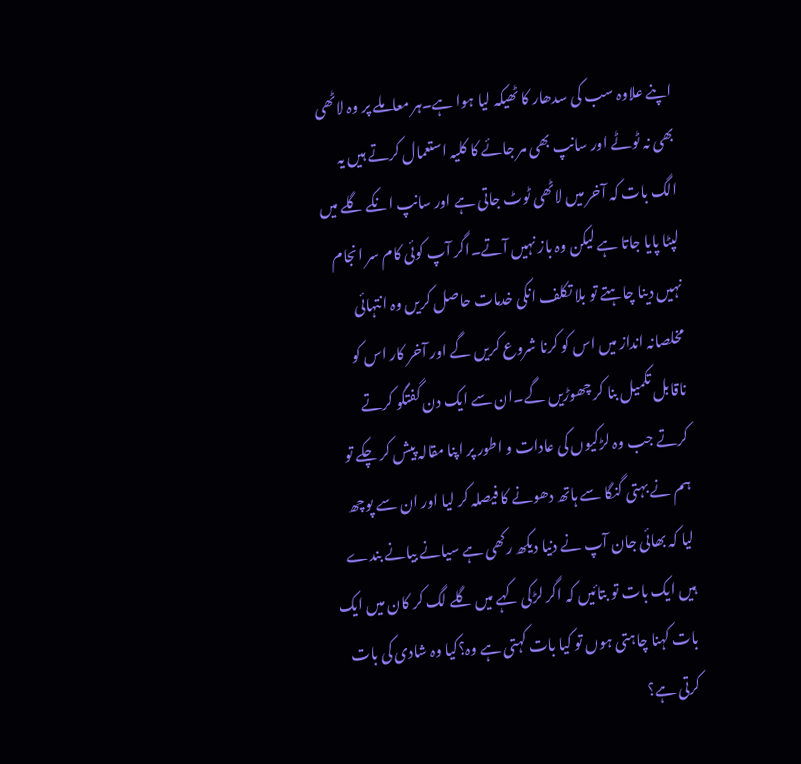اپنے علاوہ سب کی سدھار کا ٹھیکہ لیا ہوا ہے۔ہر معاملے پر وہ لاٹھی بھی نہ ٹوٹے اور سانپ بھی مر جائے کا کلیہ استعمال کرتے ہیں یہ الگ بات کہ آخر میں لاٹھی ٹوٹ جاتی ہے اور سانپ انکے گلے میں لپٹا پایا جاتا ہے لیکن وہ باز نہیں آتے۔اگر آپ کوئی کام سر انجام نہیں دینا چاہتے تو بلا تکلف انکی خدمات حاصل کریں وہ انتہائی مخلصانہ انداز میں اس کو کرنا شروع کریں گے اور آخر کار اس کو ناقابل تکمیل بنا کر چھوڑیں گے۔ان سے ایک دن گفتگو کرتے کرتے جب وہ لڑکیوں کی عادات و اطور پر اپنا مقالہ پیش کر چکے تو ہم نے بہتی گنگا سے ہاتھ دھونے کا فیصلہ کر لیا اور ان سے پوچھ لیا کہ بھائی جان آپ نے دنیا دیکھ رکھی ہے سیانے بیانے بندے ہیں ایک بات تو بتائیں کہ اگر لڑکی کہے میں گلے لگ کر کان میں ایک بات کہنا چاہتی ہوں تو کیا بات کہتی ہے وہ؟کیا وہ شادی کی بات کرتی ہے؟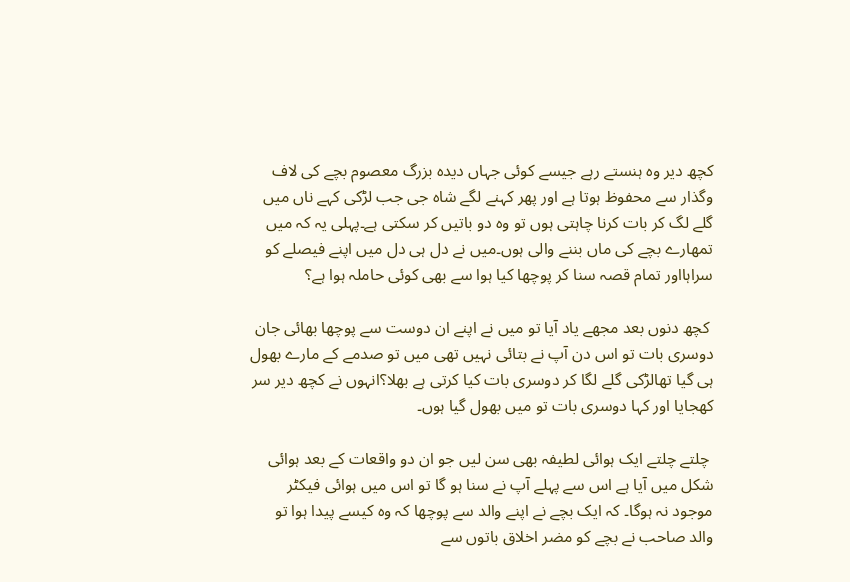کچھ دیر وہ ہنستے رہے جیسے کوئی جہاں دیدہ بزرگ معصوم بچے کی لاف وگذار سے محفوظ ہوتا ہے اور پھر کہنے لگے شاہ جی جب لڑکی کہے ناں میں گلے لگ کر بات کرنا چاہتی ہوں تو وہ دو باتیں کر سکتی ہے۔پہلی یہ کہ میں تمھارے بچے کی ماں بننے والی ہوں۔میں نے دل ہی دل میں اپنے فیصلے کو سراہااور تمام قصہ سنا کر پوچھا کیا ہوا سے بھی کوئی حاملہ ہوا ہے؟

 کچھ دنوں بعد مجھے یاد آیا تو میں نے اپنے ان دوست سے پوچھا بھائی جان دوسری بات تو اس دن آپ نے بتائی نہیں تھی میں تو صدمے کے مارے بھول ہی گیا تھالڑکی گلے لگا کر دوسری بات کیا کرتی ہے بھلا؟انہوں نے کچھ دیر سر کھجایا اور کہا دوسری بات تو میں بھول گیا ہوں۔

 چلتے چلتے ایک ہوائی لطیفہ بھی سن لیں جو ان دو واقعات کے بعد ہوائی شکل میں آیا ہے اس سے پہلے آپ نے سنا ہو گا تو اس میں ہوائی فیکٹر موجود نہ ہوگا۔ کہ ایک بچے نے اپنے والد سے پوچھا کہ وہ کیسے پیدا ہوا تو والد صاحب نے بچے کو مضر اخلاق باتوں سے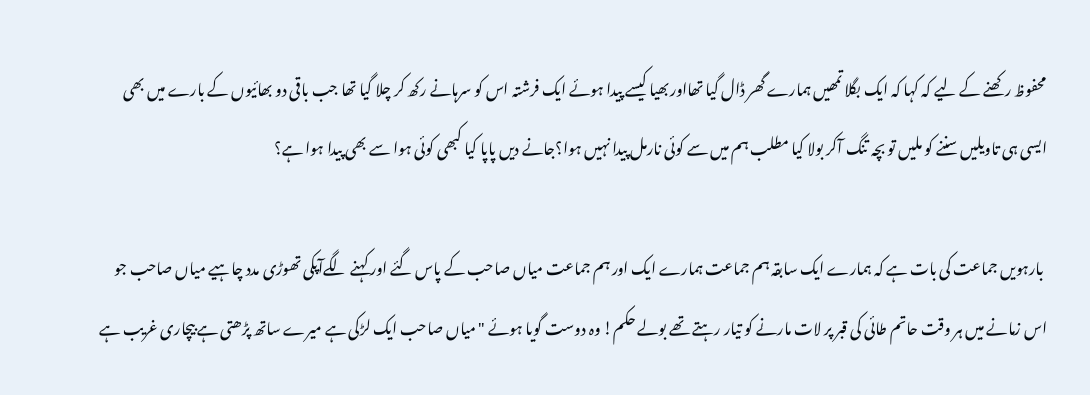محفوظ رکھنے کے لیے کہ کہا کہ ایک بگلا تمھیں ہمارے گھر ڈال گیا تھااور بھیا کیسے پیدا ہوئے ایک فرشتہ اس کو سرہانے رکھ کر چلا گیا تھا جب باقی دو بھائیوں کے بارے میں بھی ایسی ہی تاویلیں سننے کو ملیں تو بچہ تنگ آکر بولا کیا مطلب ہم میں سے کوئی نارمل پیدا نہیں ہوا؟جانے دیں پاپا کیا کبھی کوئی ہوا سے بھی پیدا ہوا ہے؟

 بارہویں جماعت کی بات ہے کہ ہمارے ایک سابقہ ہم جماعت ہمارے ایک اور ہم جماعت میاں صاحب کے پاس گئے اور کہنے لگےآپکی تھوڑی مدد چاہیے میاں صاحب جو اس زمانے میں ہر وقت حاتم طائی کی قبر پر لات مارنے کو تیار رہتے تھے بولے حکم! وہ دوست گویا ہوئے "میاں صاحب ایک لڑکی ہے میرے ساتھ پڑھتی ہے بیچاری غریب ہے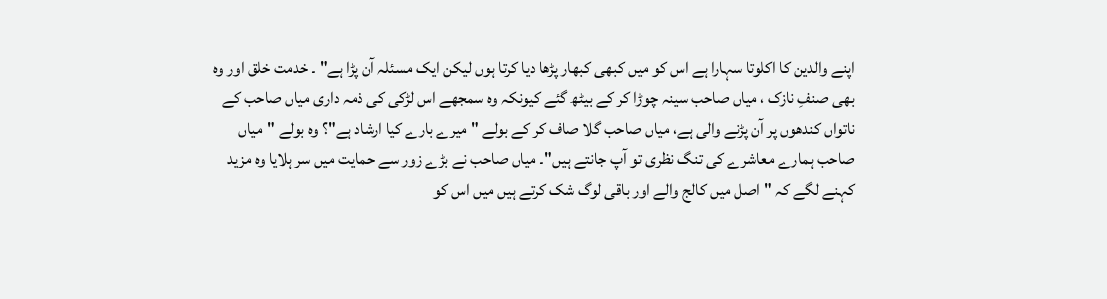اپنے والدین کا اکلوتا سہارا ہے اس کو میں کبھی کبھار پڑھا دیا کرتا ہوں لیکن ایک مسئلہ آن پڑا ہے" ۔ خدمت خلق اور وہ بھی صنفِ نازک ، میاں صاحب سینہ چوڑا کر کے بیٹھ گئے کیونکہ وہ سمجھے اس لڑکی کی ذمہ داری میاں صاحب کے ناتواں کندھوں پر آن پڑنے والی ہے، میاں صاحب گلا صاف کر کے بولے "میرے بارے کیا ارشاد ہے"؟ وہ بولے "میاں صاحب ہمارے معاشرے کی تنگ نظری تو آپ جانتے ہیں"۔ میاں صاحب نے بڑے زور سے حمایت میں سر ہلایا وہ مزید کہنے لگے کہ "اصل میں کالج والے اور باقی لوگ شک کرتے ہیں میں اس کو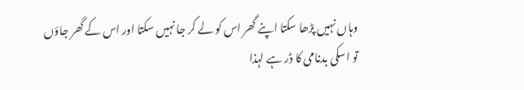وہاں نہیں پڑھا سکتا اپنے گھر اس کو لے کر جا نہیں سکتا اور اس کے گھر جاؤں تو اسکی بدنامی کا ڈر ہے لہذا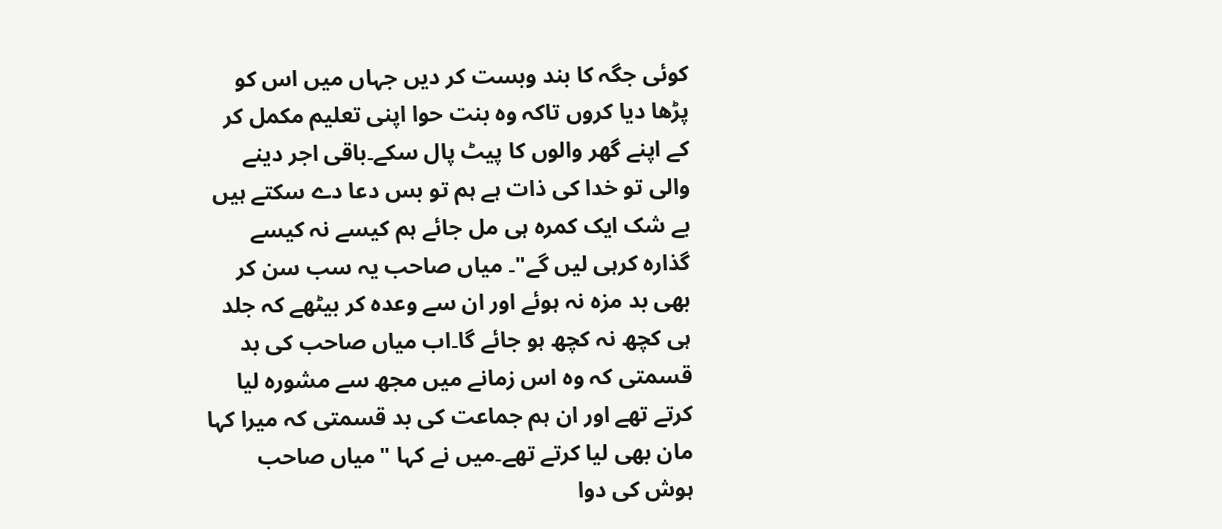کوئی جگہ کا بند وبست کر دیں جہاں میں اس کو پڑھا دیا کروں تاکہ وہ بنت حوا اپنی تعلیم مکمل کر کے اپنے گھر والوں کا پیٹ پال سکے۔باقی اجر دینے والی تو خدا کی ذات ہے ہم تو بس دعا دے سکتے ہیں بے شک ایک کمرہ ہی مل جائے ہم کیسے نہ کیسے گذارہ کرہی لیں گے"۔ میاں صاحب یہ سب سن کر بھی بد مزہ نہ ہوئے اور ان سے وعدہ کر بیٹھے کہ جلد ہی کچھ نہ کچھ ہو جائے گا۔اب میاں صاحب کی بد قسمتی کہ وہ اس زمانے میں مجھ سے مشورہ لیا کرتے تھے اور ان ہم جماعت کی بد قسمتی کہ میرا کہا مان بھی لیا کرتے تھے۔میں نے کہا "میاں صاحب ہوش کی دوا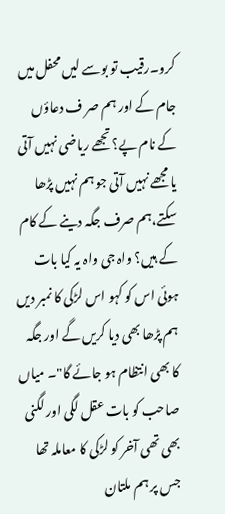کرو۔رقیب تو بوسے لیں محفل میں جام کے اور ہم صر ف دعاؤں کے نام پے؟تجھے ریاضی نہیں آتی یا مجھے نہیں آتی جو ہم نہیں پڑھا سکتے،ہم صرف جگہ دینے کے کام کے ہیں؟ واہ جی واہ یہ کیا بات ہوئی اس کو کہو اس لڑکی کا نمبر دیں ہم پڑھا بھی دیا کریں گے اور جگہ کا بھی انتظام ہو جائے گا"۔ میاں صاحب کو بات عقل لگی اور لگنی بھی تھی آخر کو لڑکی کا معاملہ تھا جس پر ہم ملتان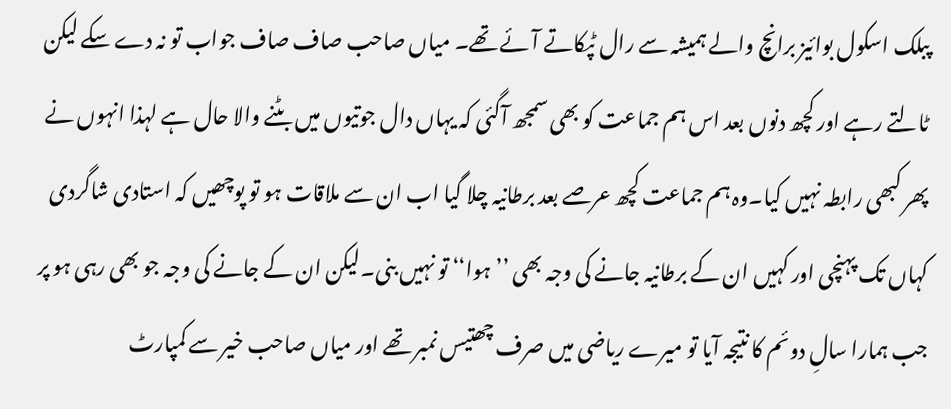پبلک اسکول بوائیز برانچ والے ہمیشہ سے رال ٹپکاتے آئے تھے۔ میاں صاحب صاف صاف جواب تو نہ دے سکے لیکن ٹالتے رہے اور کچھ دنوں بعد اس ہم جماعت کو بھی سمجھ آگئی کہ یہاں دال جوتیوں میں بٹنے والا حال ہے لہذا انہوں نے پھر کبھی رابطہ نہیں کیا۔وہ ہم جماعت کچھ عرصے بعد برطانیہ چلا گیا اب ان سے ملاقات ہو تو پوچھیں کہ استادی شاگردی کہاں تک پہنچی اور کہیں ان کے برطانیہ جانے کی وجہ بھی ’’ہوا‘‘ تو نہیں بنی۔لیکن ان کے جانے کی وجہ جو بھی رہی ہو پر جب ہمارا سالِ دوئم کا نتیجہ آیا تو میرے ریاضی میں صرف چھتیس نمبر تھے اور میاں صاحب خیر سے کمپارٹ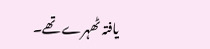یافتہ ٹھہرے تھے۔